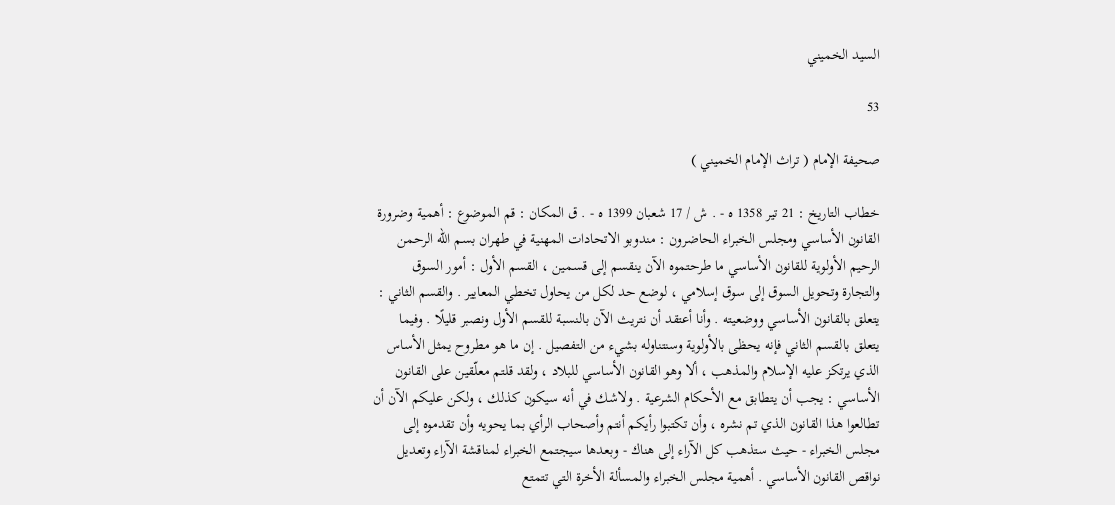السيد الخميني

53

صحيفة الإمام ( تراث الإمام الخميني )

خطاب التاريخ : 21 تير 1358 ه - . ش / 17 شعبان 1399 ه - . ق المكان : قم الموضوع : أهمية وضرورة القانون الأساسي ومجلس الخبراء الحاضرون : مندوبو الاتحادات المهنية في طهران بسم الله الرحمن الرحيم الأولوية للقانون الأساسي ما طرحتموه الآن ينقسم إلى قسمين ، القسم الأول : أمور السوق والتجارة وتحويل السوق إلى سوق إسلامي ، لوضع حد لكل من يحاول تخطي المعايير . والقسم الثاني : يتعلق بالقانون الأساسي ووضعيته . وأنا أعتقد أن نتريث الآن بالنسبة للقسم الأول ونصبر قليلًا . وفيما يتعلق بالقسم الثاني فإنه يحظى بالأولوية وسنتناوله بشيء من التفصيل . إن ما هو مطروح يمثل الأساس الذي يرتكز عليه الإسلام والمذهب ، ألا وهو القانون الأساسي للبلاد ، ولقد قلتم معلّقين على القانون الأساسي : يجب أن يتطابق مع الأحكام الشرعية . ولاشك في أنه سيكون كذلك ، ولكن عليكم الآن أن تطالعوا هذا القانون الذي تم نشره ، وأن تكتبوا رأيكم أنتم وأصحاب الرأي بما يحويه وأن تقدموه إلى مجلس الخبراء - حيث ستذهب كل الآراء إلى هناك - وبعدها سيجتمع الخبراء لمناقشة الآراء وتعديل نواقص القانون الأساسي . أهمية مجلس الخبراء والمسألة الأخرة التي تتمتع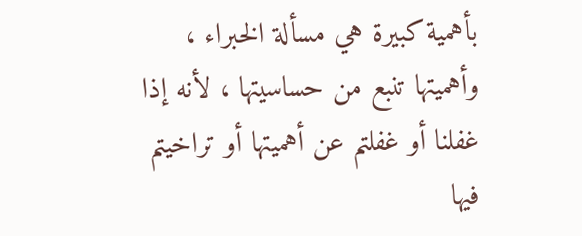بأهمية كبيرة هي مسألة الخبراء ، وأهميتها تنبع من حساسيتها ، لأنه إذا غفلنا أو غفلتم عن أهميتها أو تراخيتم فيها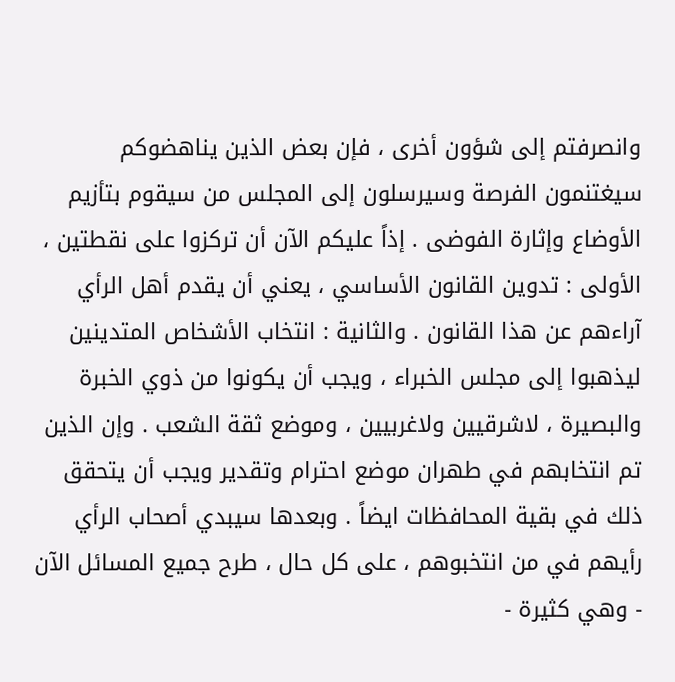وانصرفتم إلى شؤون أخرى ، فإن بعض الذين يناهضوكم سيغتنمون الفرصة وسيرسلون إلى المجلس من سيقوم بتأزيم الأوضاع وإثارة الفوضى . إذاً عليكم الآن أن تركزوا على نقطتين ، الأولى : تدوين القانون الأساسي ، يعني أن يقدم أهل الرأي آراءهم عن هذا القانون . والثانية : انتخاب الأشخاص المتدينين ليذهبوا إلى مجلس الخبراء ، ويجب أن يكونوا من ذوي الخبرة والبصيرة ، لاشرقيين ولاغربيين ، وموضع ثقة الشعب . وإن الذين تم انتخابهم في طهران موضع احترام وتقدير ويجب أن يتحقق ذلك في بقية المحافظات ايضاً . وبعدها سيبدي أصحاب الرأي رأيهم في من انتخبوهم ، على كل حال ، طرح جميع المسائل الآن - وهي كثيرة -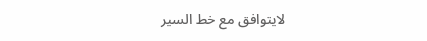لايتوافق مع خط السير